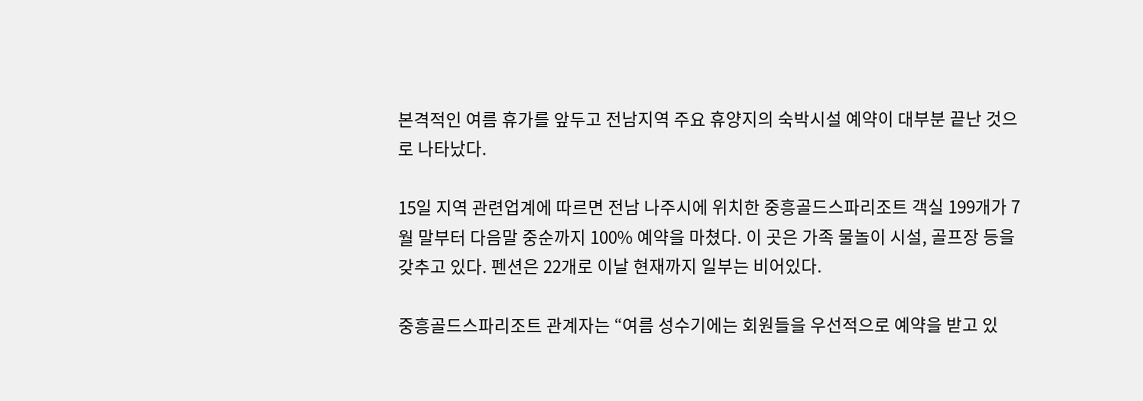본격적인 여름 휴가를 앞두고 전남지역 주요 휴양지의 숙박시설 예약이 대부분 끝난 것으로 나타났다.

15일 지역 관련업계에 따르면 전남 나주시에 위치한 중흥골드스파리조트 객실 199개가 7월 말부터 다음말 중순까지 100% 예약을 마쳤다. 이 곳은 가족 물놀이 시설, 골프장 등을 갖추고 있다. 펜션은 22개로 이날 현재까지 일부는 비어있다.

중흥골드스파리조트 관계자는 “여름 성수기에는 회원들을 우선적으로 예약을 받고 있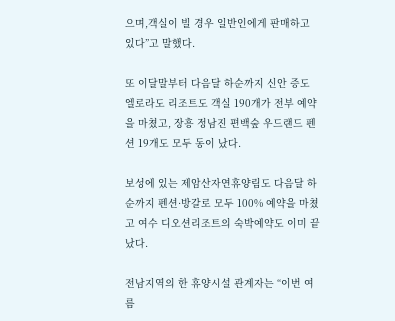으며,객실이 빌 경우 일반인에게 판매하고 있다”고 말했다.

또 이달말부터 다음달 하순까지 신안 증도 엘로라도 리조트도 객실 190개가 전부 예약을 마쳤고, 장흥 정남진 편백숲 우드랜드 펜션 19개도 모두 동이 났다.

보성에 있는 제암산자연휴양림도 다음달 하순까지 펜션·방갈로 모두 100% 예약을 마쳤고 여수 디오션리조트의 숙박예약도 이미 끝났다.

전남지역의 한 휴양시설 관계자는 “이번 여름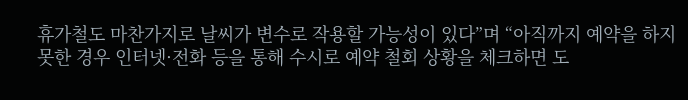휴가철도 마찬가지로 날씨가 변수로 작용할 가능성이 있다”며 “아직까지 예약을 하지 못한 경우 인터넷·전화 등을 통해 수시로 예약 철회 상황을 체크하면 도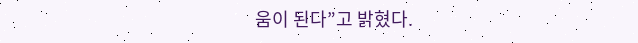움이 된다”고 밝혔다.